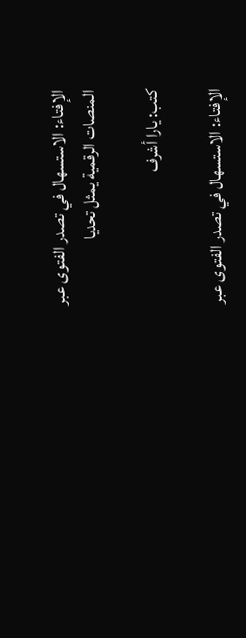الإفتاء: الاستسهال في تصدر الفتوى عبر المنصات الرقمية يمثل تحديا

كتب: يارا أشرف

الإفتاء: الاستسهال في تصدر الفتوى عبر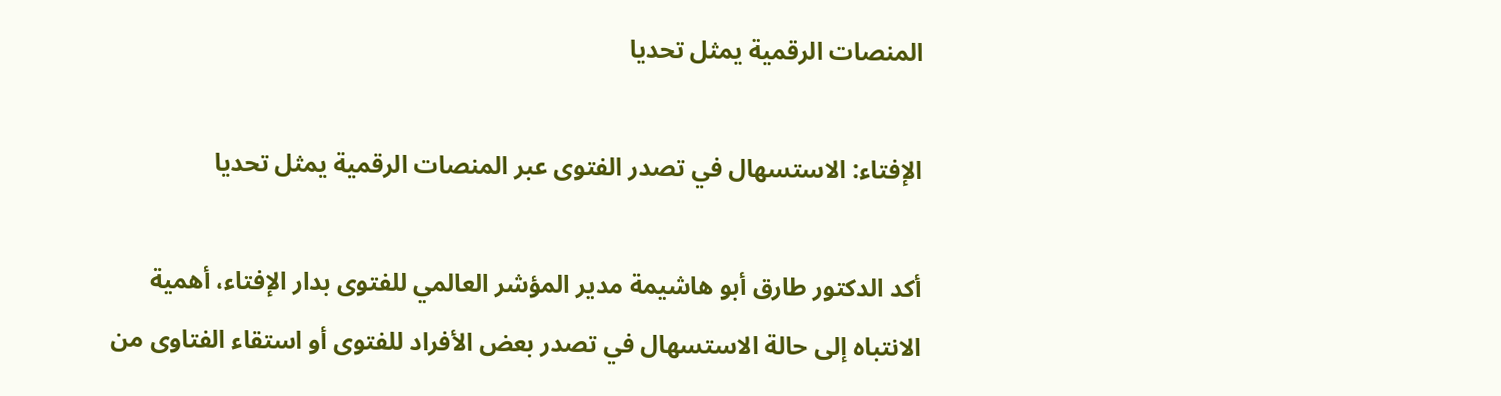المنصات الرقمية يمثل تحديا

الإفتاء: الاستسهال في تصدر الفتوى عبر المنصات الرقمية يمثل تحديا

أكد الدكتور طارق أبو هاشيمة مدير المؤشر العالمي للفتوى بدار الإفتاء، أهمية الانتباه إلى حالة الاستسهال في تصدر بعض الأفراد للفتوى أو استقاء الفتاوى من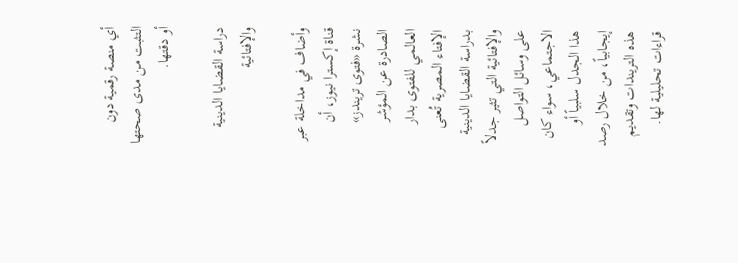أي منصة رقمية دون التثبت من مدى صحتها أو دقتها.

دراسة القضايا الدينية والإفتائية

وأضاف في مداخلة عبر قناة إكسترا نيوز، أن نشرة «فتوى تريندز» الصادرة عن المؤشر العالمي للفتوى بدار الإفتاء المصرية تُعنى بدراسة القضايا الدينية والإفتائية التي تثير جدلاً على وسائل التواصل الاجتماعي، سواء كان هذا الجدل سلبياً أو إيجابياً، من خلال رصد هذه التريندات وتقديم قراءات تحليلية لها.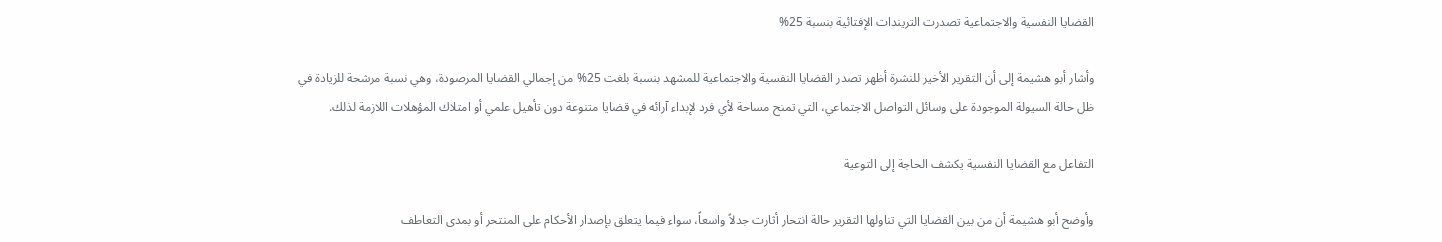القضايا النفسية والاجتماعية تصدرت التريندات الإفتائية بنسبة 25%

وأشار أبو هشيمة إلى أن التقرير الأخير للنشرة أظهر تصدر القضايا النفسية والاجتماعية للمشهد بنسبة بلغت 25% من إجمالي القضايا المرصودة، وهي نسبة مرشحة للزيادة في ظل حالة السيولة الموجودة على وسائل التواصل الاجتماعي، التي تمنح مساحة لأي فرد لإبداء آرائه في قضايا متنوعة دون تأهيل علمي أو امتلاك المؤهلات اللازمة لذلك.

التفاعل مع القضايا النفسية يكشف الحاجة إلى التوعية

وأوضح أبو هشيمة أن من بين القضايا التي تناولها التقرير حالة انتحار أثارت جدلاً واسعاً، سواء فيما يتعلق بإصدار الأحكام على المنتحر أو بمدى التعاطف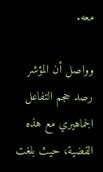معه.

وواصل أن المؤشر رصد حجم التفاعل الجماهيري مع هذه القضية، حيث بلغت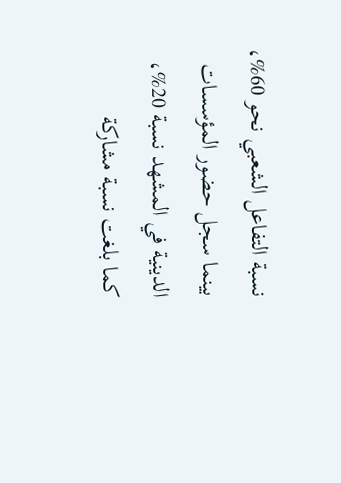نسبة التفاعل الشعبي نحو 60%، بينما سجل حضور المؤسسات الدينية في المشهد نسبة 20%، كما بلغت نسبة مشاركة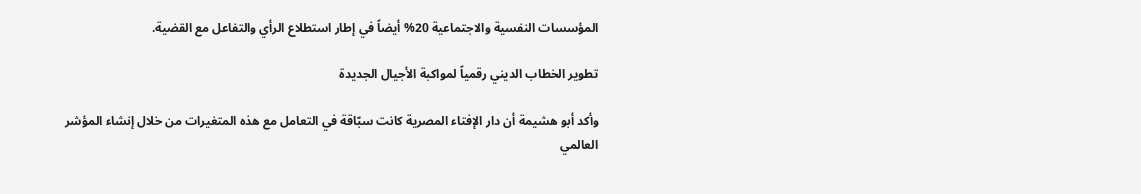المؤسسات النفسية والاجتماعية 20% أيضاً في إطار استطلاع الرأي والتفاعل مع القضية.

تطوير الخطاب الديني رقمياً لمواكبة الأجيال الجديدة

وأكد أبو هشيمة أن دار الإفتاء المصرية كانت سبّاقة في التعامل مع هذه المتغيرات من خلال إنشاء المؤشر العالمي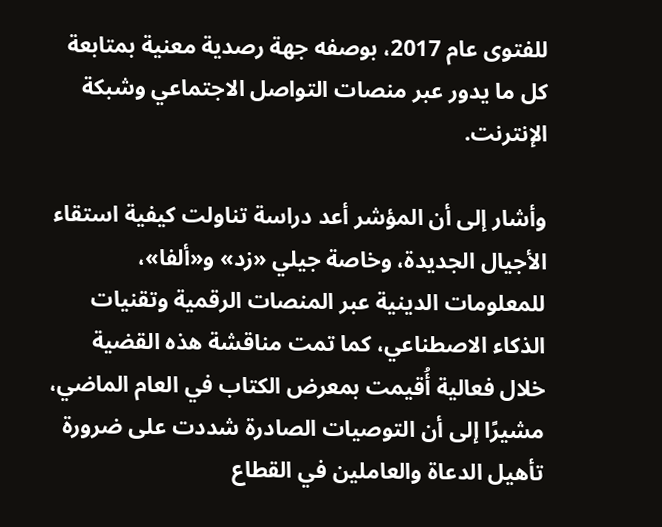للفتوى عام 2017، بوصفه جهة رصدية معنية بمتابعة كل ما يدور عبر منصات التواصل الاجتماعي وشبكة الإنترنت.

وأشار إلى أن المؤشر أعد دراسة تناولت كيفية استقاء الأجيال الجديدة، وخاصة جيلي «زد» و«ألفا»، للمعلومات الدينية عبر المنصات الرقمية وتقنيات الذكاء الاصطناعي، كما تمت مناقشة هذه القضية خلال فعالية أُقيمت بمعرض الكتاب في العام الماضي، مشيرًا إلى أن التوصيات الصادرة شددت على ضرورة تأهيل الدعاة والعاملين في القطاع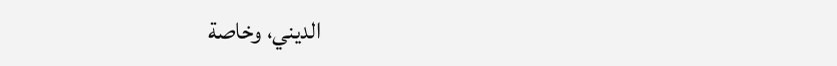الديني، وخاصة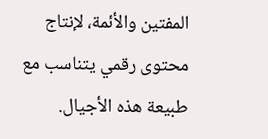المفتين والأئمة، لإنتاج محتوى رقمي يتناسب مع طبيعة هذه الأجيال.